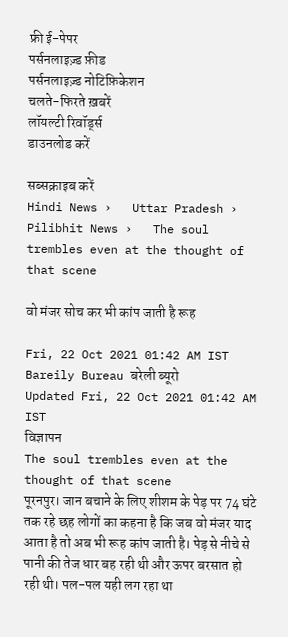फ्री ई-पेपर
पर्सनलाइज़्ड फ़ीड
पर्सनलाइज़्ड नोटिफ़िकेशन
चलते-फिरते ख़बरें
लॉयल्टी रिवॉर्ड्स
डाउनलोड करें

सब्सक्राइब करें
Hindi News ›   Uttar Pradesh ›   Pilibhit News ›   The soul trembles even at the thought of that scene

वो मंजर सोच कर भी कांप जाती है रूह

Fri, 22 Oct 2021 01:42 AM IST
Bareily Bureau बरेली ब्यूरो
Updated Fri, 22 Oct 2021 01:42 AM IST
विज्ञापन
The soul trembles even at the thought of that scene
पूरनपुर। जान बचाने के लिए शीशम के पेड़ पर 74 घंटे तक रहे छह लोगों का कहना है कि जब वो मंजर याद आता है तो अब भी रूह कांप जाती है। पेड़ से नीचे से पानी की तेज धार बह रही थी और ऊपर बरसात हो रही थी। पल-पल यही लग रहा था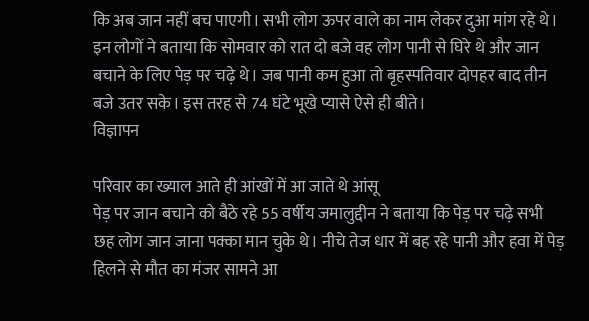कि अब जान नहीं बच पाएगी। सभी लोग ऊपर वाले का नाम लेकर दुआ मांग रहे थे। इन लोगों ने बताया कि सोमवार को रात दो बजे वह लोग पानी से घिरे थे और जान बचाने के लिए पेड़ पर चढ़े थे। जब पानी कम हुआ तो बृहस्पतिवार दोपहर बाद तीन बजे उतर सके। इस तरह से 74 घंटे भूखे प्यासे ऐसे ही बीते।
विज्ञापन

परिवार का ख्याल आते ही आंखों में आ जाते थे आंसू
पेड़ पर जान बचाने को बैठे रहे 55 वर्षीय जमालुद्दीन ने बताया कि पेड़ पर चढ़े सभी छह लोग जान जाना पक्का मान चुके थे। नीचे तेज धार में बह रहे पानी और हवा में पेड़ हिलने से मौत का मंजर सामने आ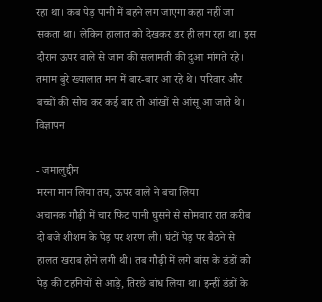रहा था। कब पेड़ पानी में बहने लग जाएगा कहा नहीं जा सकता था। लेकिन हालात को देखकर डर ही लग रहा था। इस दौरान ऊपर वाले से जान की सलामती की दुआ मांगते रहे। तमाम बुरे ख्यालात मन में बार-बार आ रहे थे। परिवार और बच्चों की सोच कर कई बार तो आंखों से आंसू आ जाते थे।
विज्ञापन

- जमालुद्दीन
मरना मान लिया तय, ऊपर वाले ने बचा लिया
अचानक गौढ़ी में चार फिट पानी घुसने से सोमवार रात करीब दो बजे शीशम के पेड़ पर शरण ली। घंटों पेड़ पर बैठने से हालत खराब होने लगी थी। तब गौढ़ी में लगे बांस के डंडों को पेड़ की टहनियों से आड़े, तिरछे बांध लिया था। इन्हीं डंडों के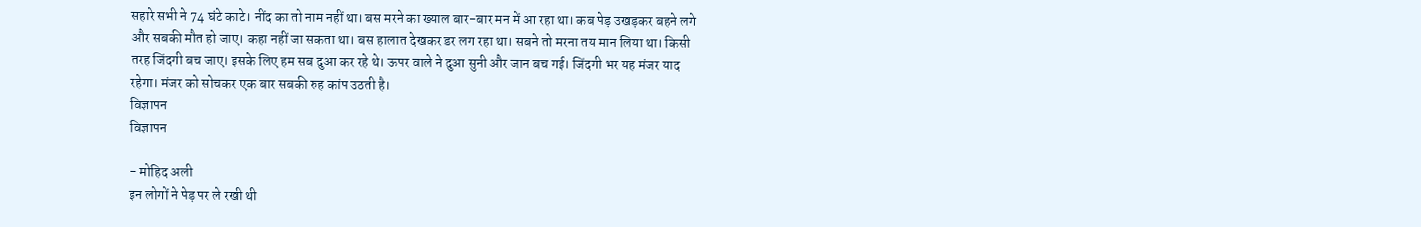सहारे सभी ने 74 घंटे काटे। नींद का तो नाम नहीं था। बस मरने का ख्याल बार-बार मन में आ रहा था। कब पेड़ उखड़कर बहने लगे और सबकी मौत हो जाए। कहा नहीं जा सकता था। बस हालात देखकर डर लग रहा था। सबने तो मरना तय मान लिया था। किसी तरह जिंदगी बच जाए। इसके लिए हम सब दुआ कर रहे थे। ऊपर वाले ने दुआ सुनी और जान बच गई। जिंदगी भर यह मंजर याद रहेगा। मंजर को सोचकर एक बार सबकी रुह कांप उठती है।
विज्ञापन
विज्ञापन

- मोहिद अली
इन लोगों ने पेड़ पर ले रखी थी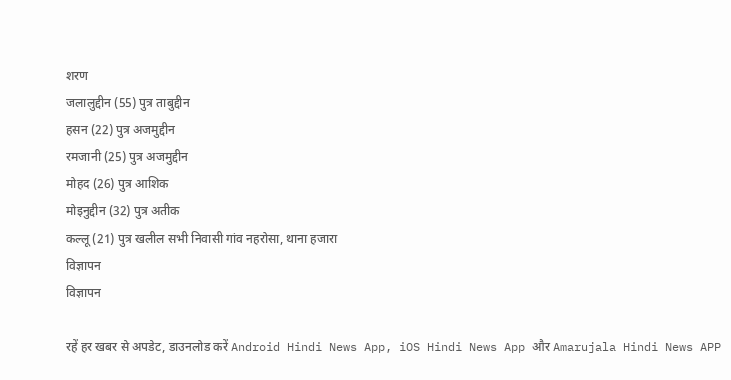शरण
जलालुद्दीन (55) पुत्र ताबुद्दीन
हसन (22) पुत्र अजमुद्दीन
रमजानी (25) पुत्र अजमुद्दीन
मोहद (26) पुत्र आशिक
मोइनुद्दीन (32) पुत्र अतीक
कल्लू (21) पुत्र खलील सभी निवासी गांव नहरोसा, थाना हजारा
विज्ञापन
विज्ञापन

रहें हर खबर से अपडेट, डाउनलोड करें Android Hindi News App, iOS Hindi News App और Amarujala Hindi News APP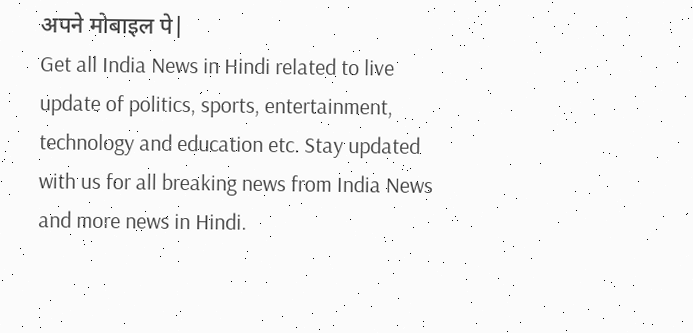अपने मोबाइल पे|
Get all India News in Hindi related to live update of politics, sports, entertainment, technology and education etc. Stay updated with us for all breaking news from India News and more news in Hindi.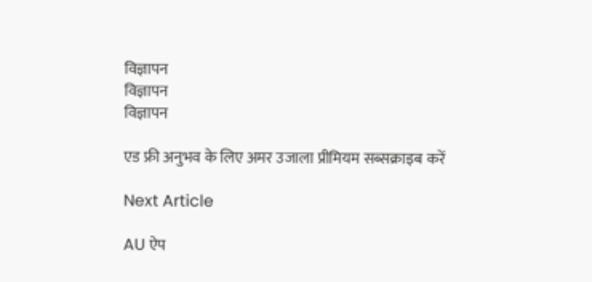विज्ञापन
विज्ञापन
विज्ञापन

एड फ्री अनुभव के लिए अमर उजाला प्रीमियम सब्सक्राइब करें

Next Article

AU ऐप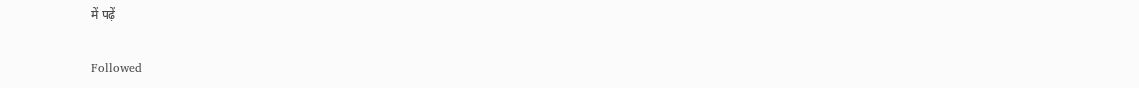में पढ़ें

Followed